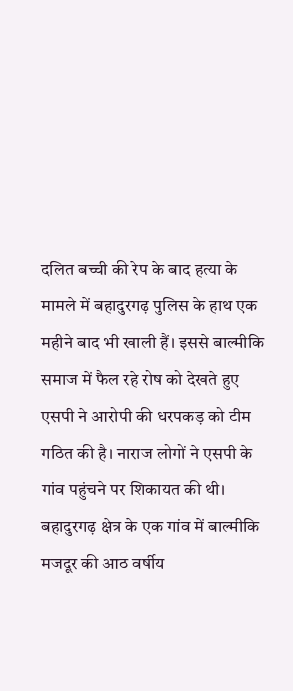दलित बच्ची की रेप के बाद हत्या के मामले में बहादुरगढ़ पुलिस के हाथ एक महीने बाद भी खाली हैं। इससे बाल्मीकि समाज में फैल रहे रोष को देखते हुए एसपी ने आरोपी की धरपकड़ को टीम गठित की है। नाराज लोगों ने एसपी के गांव पहुंचने पर शिकायत की थी।
बहादुरगढ़ क्षेत्र के एक गांव में बाल्मीकि मजदूर की आठ वर्षीय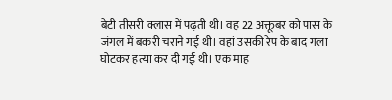बेटी तीसरी क्लास में पढ़ती थी। वह 22 अक्तूबर को पास के जंगल में बकरी चराने गई थी। वहां उसकी रेप के बाद गला घोटकर हत्या कर दी गई थी। एक माह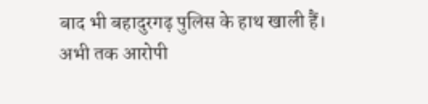बाद भी बहादुरगढ़ पुलिस के हाथ खाली हैं।
अभी तक आरोपी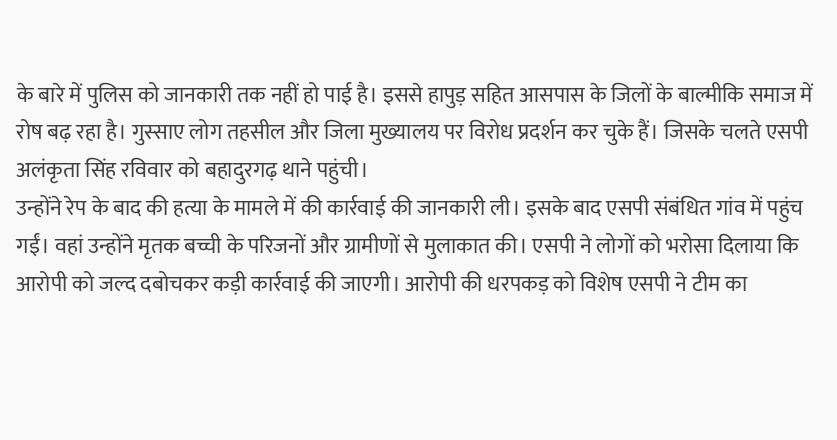के बारे में पुलिस को जानकारी तक नहीं हो पाई है। इससे हापुड़ सहित आसपास के जिलों के बाल्मीकि समाज में रोष बढ़ रहा है। गुस्साए लोग तहसील और जिला मुख्यालय पर विरोध प्रदर्शन कर चुके हैं। जिसके चलते एसपी अलंकृता सिंह रविवार को बहादुरगढ़ थाने पहुंची।
उन्होंने रेप के बाद की हत्या के मामले में की कार्रवाई की जानकारी ली। इसके बाद एसपी संबंधित गांव में पहुंच गईं। वहां उन्होंने मृतक बच्ची के परिजनों और ग्रामीणों से मुलाकात की। एसपी ने लोगों को भरोसा दिलाया कि आरोपी को जल्द दबोचकर कड़ी कार्रवाई की जाएगी। आरोपी की धरपकड़ को विशेष एसपी ने टीम का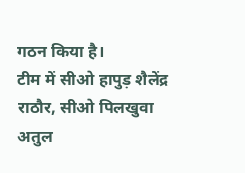गठन किया है।
टीम में सीओ हापुड़ शैलेंद्र राठौर, सीओ पिलखुवा अतुल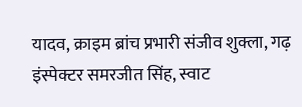यादव, क्राइम ब्रांच प्रभारी संजीव शुक्ला, गढ़ इंस्पेक्टर समरजीत सिंह, स्वाट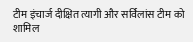टीम इंचार्ज दीक्षित त्यागी और सर्विलांस टीम को शामिल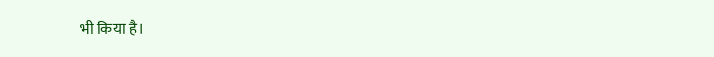भी किया है।